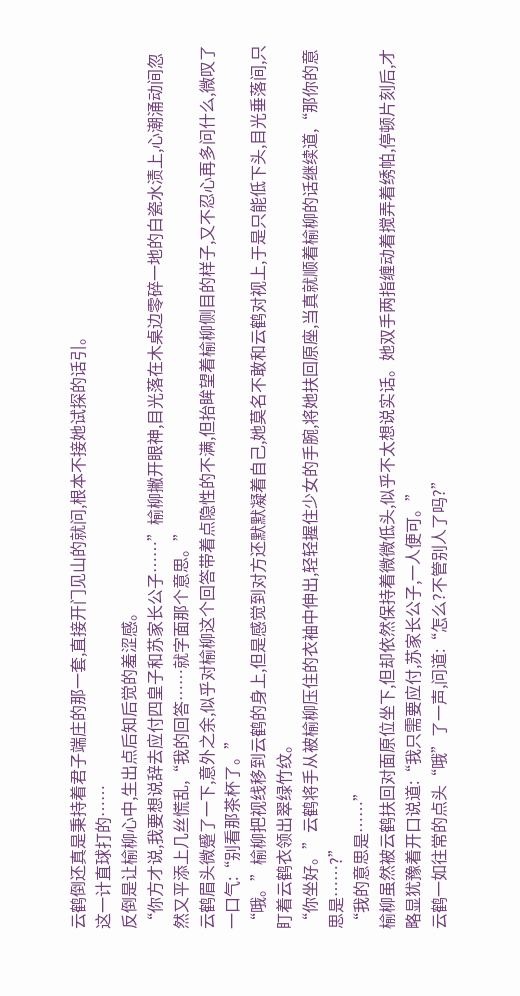云鹤倒还真是秉持着君子端庄的那一套,直接开门见山的就问,根本不接她试探的话引。
这一计直球打的……
反倒是让榆柳心中,生出点后知后觉的羞涩感。
“你方才说,我要想说辞去应付四皇子和苏家长公子……”榆柳撇开眼神,目光落在木桌边零碎一地的白瓷水渍上,心潮涌动间忽然又平添上几丝慌乱,“我的回答……就字面那个意思。”
云鹤眉头微蹙了一下,意外之余,似乎对榆柳这个回答带着点隐性的不满,但抬眸望着榆柳侧目的样子,又不忍心再多问什么,微叹了一口气:“别看那茶杯了。”
“哦。”榆柳把视线移到云鹤的身上,但是感觉到对方还默默凝着自己,她莫名不敢和云鹤对视上,于是只能低下头,目光垂落间,只盯着云鹤衣领出翠绿竹纹。
“你坐好。”云鹤将手从被榆柳压住的衣袖中伸出,轻轻握住少女的手腕,将她扶回原座,当真就顺着榆柳的话继续道,“那你的意思是……?”
“我的意思是……”
榆柳虽然被云鹤扶回对面原位坐下,但却依然保持着微微低头,似乎不太想说实话。她双手两指缠动着搅弄着绣帕,停顿片刻后,才略显犹豫着开口说道:“我只需要应付,苏家长公子,一人便可。”
云鹤一如往常的点头“哦”了一声,问道:“怎么?不管别人了吗?”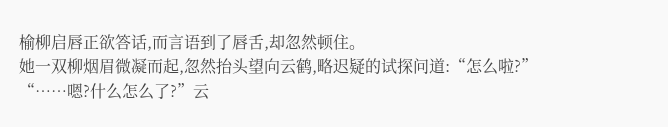榆柳启唇正欲答话,而言语到了唇舌,却忽然顿住。
她一双柳烟眉微凝而起,忽然抬头望向云鹤,略迟疑的试探问道:“怎么啦?”
“……嗯?什么怎么了?”云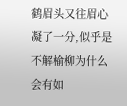鹤眉头又往眉心凝了一分,似乎是不解榆柳为什么会有如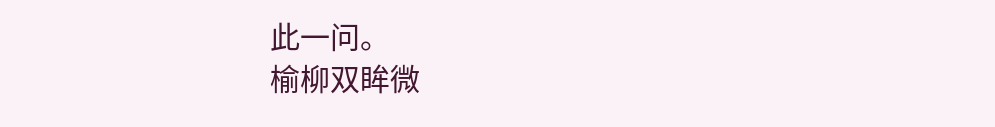此一问。
榆柳双眸微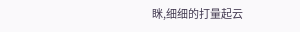眯,细细的打量起云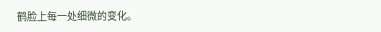鹤脸上每一处细微的变化。